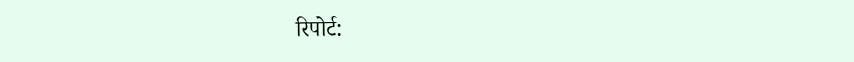रिपोर्ट: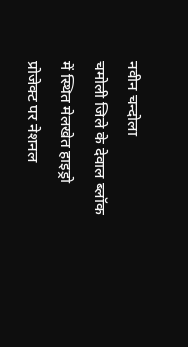नवीन चन्दोला
चमोली जिले के देवाल ब्लॉक में स्थित मेलखेत हाइड्रो प्रोजेक्ट पर नेशनल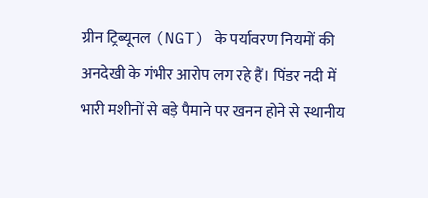ग्रीन ट्रिब्यूनल (NGT) के पर्यावरण नियमों की अनदेखी के गंभीर आरोप लग रहे हैं। पिंडर नदी में भारी मशीनों से बड़े पैमाने पर खनन होने से स्थानीय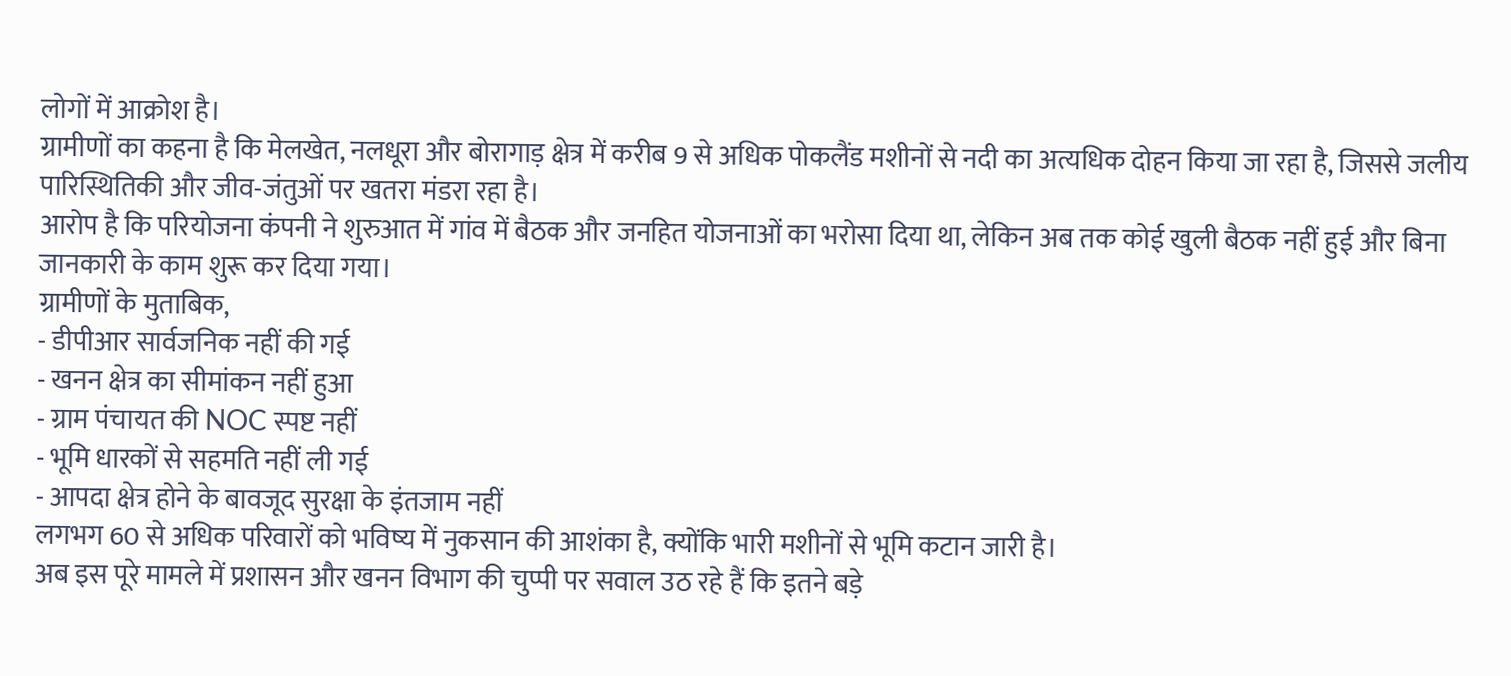लोगों में आक्रोश है।
ग्रामीणों का कहना है कि मेलखेत, नलधूरा और बोरागाड़ क्षेत्र में करीब 9 से अधिक पोकलैंड मशीनों से नदी का अत्यधिक दोहन किया जा रहा है, जिससे जलीय पारिस्थितिकी और जीव-जंतुओं पर खतरा मंडरा रहा है।
आरोप है कि परियोजना कंपनी ने शुरुआत में गांव में बैठक और जनहित योजनाओं का भरोसा दिया था, लेकिन अब तक कोई खुली बैठक नहीं हुई और बिना जानकारी के काम शुरू कर दिया गया।
ग्रामीणों के मुताबिक,
- डीपीआर सार्वजनिक नहीं की गई
- खनन क्षेत्र का सीमांकन नहीं हुआ
- ग्राम पंचायत की NOC स्पष्ट नहीं
- भूमि धारकों से सहमति नहीं ली गई
- आपदा क्षेत्र होने के बावजूद सुरक्षा के इंतजाम नहीं
लगभग 60 से अधिक परिवारों को भविष्य में नुकसान की आशंका है, क्योंकि भारी मशीनों से भूमि कटान जारी है।
अब इस पूरे मामले में प्रशासन और खनन विभाग की चुप्पी पर सवाल उठ रहे हैं कि इतने बड़े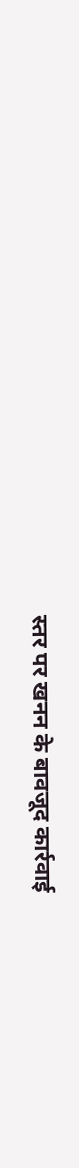स्तर पर खनन के बावजूद कार्रवाई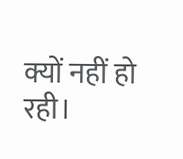क्यों नहीं हो रही।